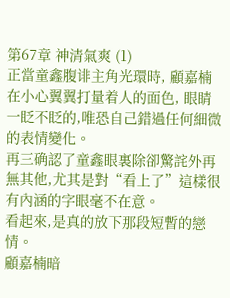第67章 神清氣爽 (1)
正當童鑫腹诽主角光環時, 顧嘉楠在小心翼翼打量着人的面色, 眼睛一眨不眨的,唯恐自己錯過任何細微的表情變化。
再三确認了童鑫眼裏除卻驚詫外再無其他,尤其是對“看上了”這樣很有內涵的字眼毫不在意。
看起來,是真的放下那段短暫的戀情。
顧嘉楠暗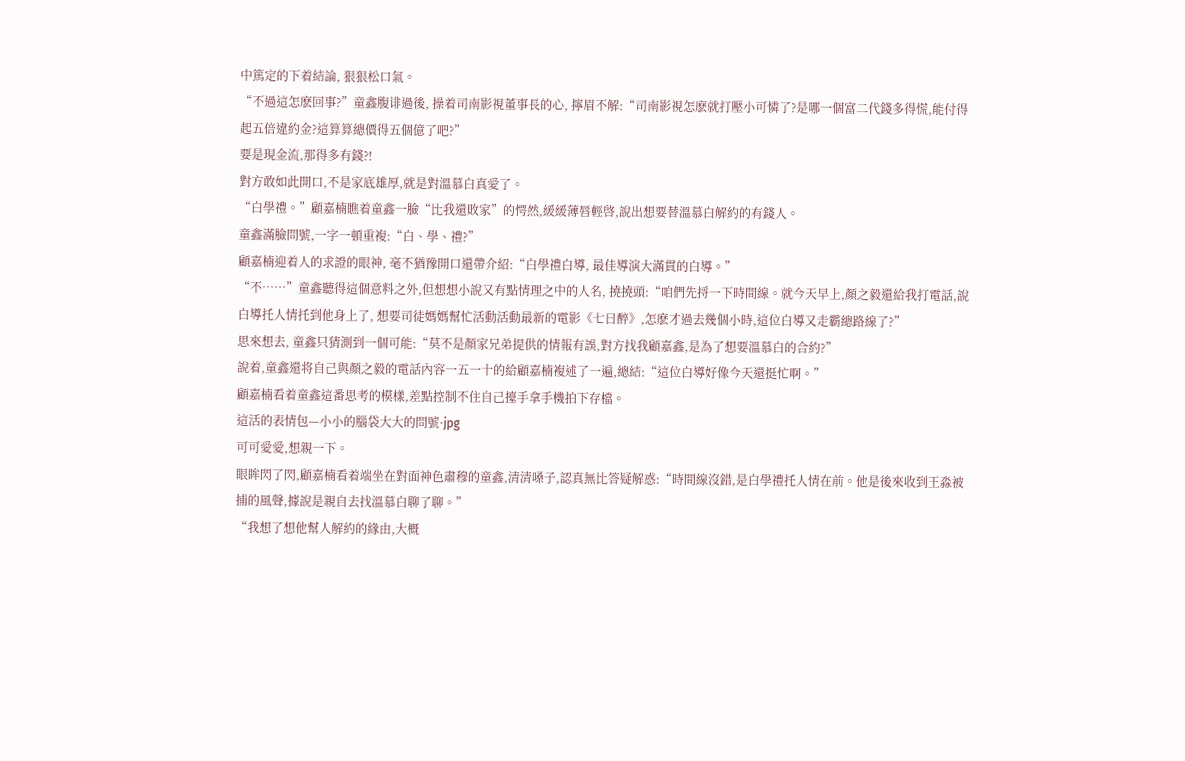中篤定的下着結論, 狠狠松口氣。
“不過這怎麽回事?”童鑫腹诽過後, 操着司南影視董事長的心, 擰眉不解:“司南影視怎麽就打壓小可憐了?是哪一個富二代錢多得慌,能付得起五倍違約金?這算算總價得五個億了吧?”
要是現金流,那得多有錢?!
對方敢如此開口,不是家底雄厚,就是對溫慕白真愛了。
“白學禮。”顧嘉楠瞧着童鑫一臉“比我還敗家”的愕然,緩緩薄唇輕啓,說出想要替溫慕白解約的有錢人。
童鑫滿臉問號,一字一頓重複:“白、學、禮?”
顧嘉楠迎着人的求證的眼神, 毫不猶豫開口還帶介紹:“白學禮白導, 最佳導演大滿貫的白導。”
“不……”童鑫聽得這個意料之外,但想想小說又有點情理之中的人名, 撓撓頭:“咱們先捋一下時間線。就今天早上,顏之毅還給我打電話,說白導托人情托到他身上了, 想要司徒媽媽幫忙活動活動最新的電影《七日醉》,怎麽才過去幾個小時,這位白導又走霸總路線了?”
思來想去, 童鑫只猜測到一個可能:“莫不是顏家兄弟提供的情報有誤,對方找我顧嘉鑫,是為了想要溫慕白的合約?”
說着,童鑫還将自己與顏之毅的電話內容一五一十的給顧嘉楠複述了一遍,總結:“這位白導好像今天還挺忙啊。”
顧嘉楠看着童鑫這番思考的模樣,差點控制不住自己擡手拿手機拍下存檔。
這活的表情包—小小的腦袋大大的問號·jpg
可可愛愛,想親一下。
眼眸閃了閃,顧嘉楠看着端坐在對面神色肅穆的童鑫,清清嗓子,認真無比答疑解惑:“時間線沒錯,是白學禮托人情在前。他是後來收到王淼被捕的風聲,據說是親自去找溫慕白聊了聊。”
“我想了想他幫人解約的緣由,大概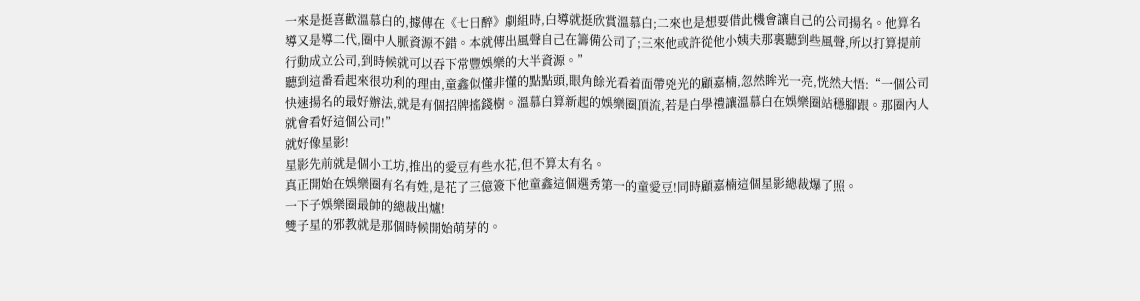一來是挺喜歡溫慕白的,據傳在《七日醉》劇組時,白導就挺欣賞溫慕白;二來也是想要借此機會讓自己的公司揚名。他算名導又是導二代,圈中人脈資源不錯。本就傳出風聲自己在籌備公司了;三來他或許從他小姨夫那裏聽到些風聲,所以打算提前行動成立公司,到時候就可以吞下常豐娛樂的大半資源。”
聽到這番看起來很功利的理由,童鑫似懂非懂的點點頭,眼角餘光看着面帶兇光的顧嘉楠,忽然眸光一亮,恍然大悟:“一個公司快速揚名的最好辦法,就是有個招牌搖錢樹。溫慕白算新起的娛樂圈頂流,若是白學禮讓溫慕白在娛樂圈站穩腳跟。那圈內人就會看好這個公司!”
就好像星影!
星影先前就是個小工坊,推出的愛豆有些水花,但不算太有名。
真正開始在娛樂圈有名有姓,是花了三億簽下他童鑫這個選秀第一的童愛豆!同時顧嘉楠這個星影總裁爆了照。
一下子娛樂圈最帥的總裁出爐!
雙子星的邪教就是那個時候開始萌芽的。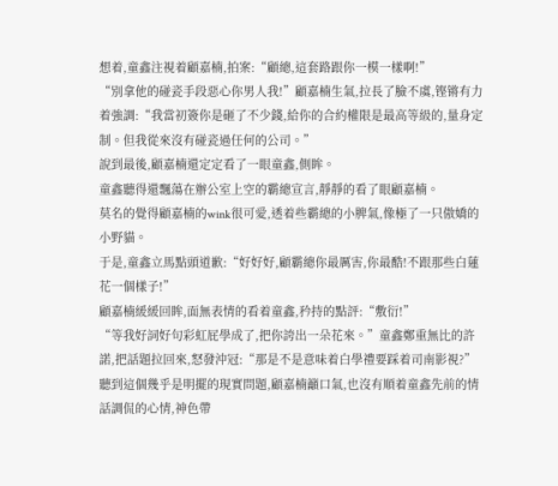想着,童鑫注視着顧嘉楠,拍案:“顧總,這套路跟你一模一樣啊!”
“別拿他的碰瓷手段惡心你男人我!”顧嘉楠生氣,拉長了臉不虞,铿锵有力着強調:“我當初簽你是砸了不少錢,給你的合約權限是最高等級的,量身定制。但我從來沒有碰瓷過任何的公司。”
說到最後,顧嘉楠還定定看了一眼童鑫,側眸。
童鑫聽得還飄蕩在辦公室上空的霸總宣言,靜靜的看了眼顧嘉楠。
莫名的覺得顧嘉楠的wink很可愛,透着些霸總的小脾氣,像極了一只傲嬌的小野貓。
于是,童鑫立馬點頭道歉:“好好好,顧霸總你最厲害,你最酷!不跟那些白蓮花一個樣子!”
顧嘉楠緩緩回眸,面無表情的看着童鑫,矜持的點評:“敷衍!”
“等我好詞好句彩虹屁學成了,把你誇出一朵花來。”童鑫鄭重無比的許諾,把話題拉回來,怒發沖冠:“那是不是意味着白學禮要踩着司南影視?”
聽到這個幾乎是明擺的現實問題,顧嘉楠籲口氣,也沒有順着童鑫先前的情話調侃的心情,神色帶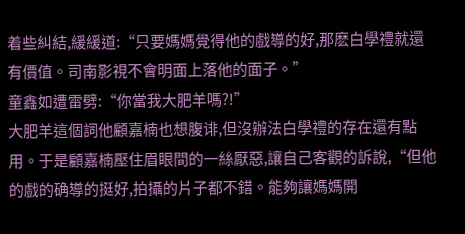着些糾結,緩緩道:“只要媽媽覺得他的戲導的好,那麽白學禮就還有價值。司南影視不會明面上落他的面子。”
童鑫如遭雷劈:“你當我大肥羊嗎?!”
大肥羊這個詞他顧嘉楠也想腹诽,但沒辦法白學禮的存在還有點用。于是顧嘉楠壓住眉眼間的一絲厭惡,讓自己客觀的訴說,“但他的戲的确導的挺好,拍攝的片子都不錯。能夠讓媽媽開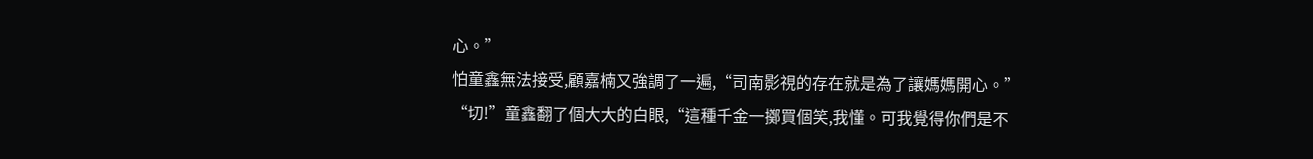心。”
怕童鑫無法接受,顧嘉楠又強調了一遍,“司南影視的存在就是為了讓媽媽開心。”
“切!”童鑫翻了個大大的白眼,“這種千金一擲買個笑,我懂。可我覺得你們是不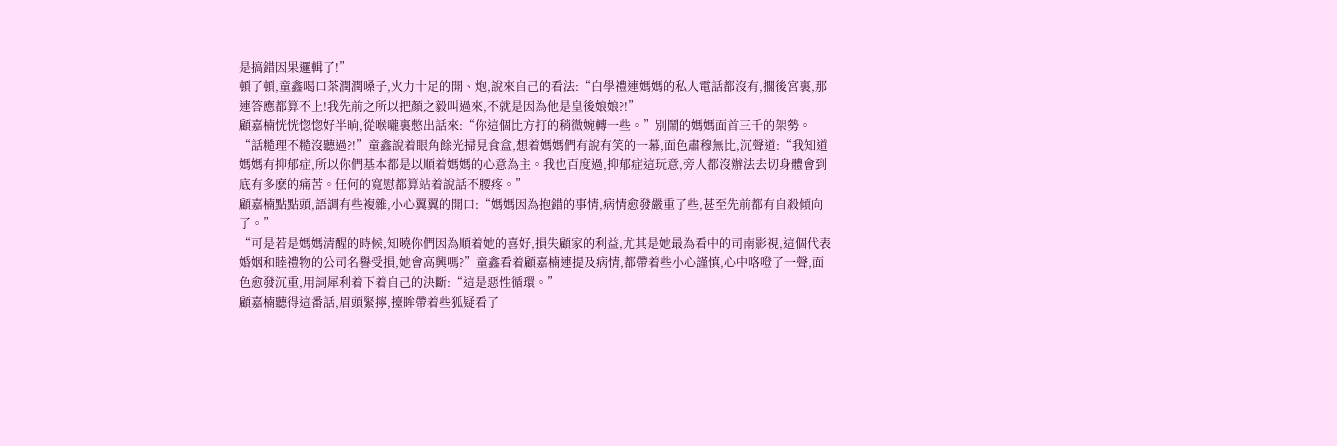是搞錯因果邏輯了!”
頓了頓,童鑫喝口茶潤潤嗓子,火力十足的開、炮,說來自己的看法:“白學禮連媽媽的私人電話都沒有,擱後宮裏,那連答應都算不上!我先前之所以把顏之毅叫過來,不就是因為他是皇後娘娘?!”
顧嘉楠恍恍惚惚好半晌,從喉嚨裏憋出話來:“你這個比方打的稍微婉轉一些。”別鬧的媽媽面首三千的架勢。
“話糙理不糙沒聽過?!”童鑫說着眼角餘光掃見食盒,想着媽媽們有說有笑的一幕,面色肅穆無比,沉聲道:“我知道媽媽有抑郁症,所以你們基本都是以順着媽媽的心意為主。我也百度過,抑郁症這玩意,旁人都沒辦法去切身體會到底有多麽的痛苦。任何的寬慰都算站着說話不腰疼。”
顧嘉楠點點頭,語調有些複雜,小心翼翼的開口:“媽媽因為抱錯的事情,病情愈發嚴重了些,甚至先前都有自殺傾向了。”
“可是若是媽媽清醒的時候,知曉你們因為順着她的喜好,損失顧家的利益,尤其是她最為看中的司南影視,這個代表婚姻和睦禮物的公司名譽受損,她會高興嗎?”童鑫看着顧嘉楠連提及病情,都帶着些小心謹慎,心中咯噔了一聲,面色愈發沉重,用詞犀利着下着自己的決斷:“這是惡性循環。”
顧嘉楠聽得這番話,眉頭緊擰,擡眸帶着些狐疑看了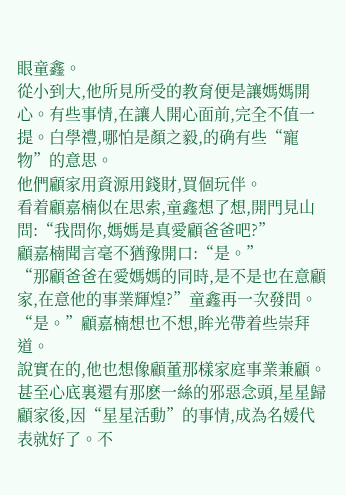眼童鑫。
從小到大,他所見所受的教育便是讓媽媽開心。有些事情,在讓人開心面前,完全不值一提。白學禮,哪怕是顏之毅,的确有些“寵物”的意思。
他們顧家用資源用錢財,買個玩伴。
看着顧嘉楠似在思索,童鑫想了想,開門見山問:“我問你,媽媽是真愛顧爸爸吧?”
顧嘉楠聞言毫不猶豫開口:“是。”
“那顧爸爸在愛媽媽的同時,是不是也在意顧家,在意他的事業輝煌?”童鑫再一次發問。
“是。”顧嘉楠想也不想,眸光帶着些崇拜道。
說實在的,他也想像顧董那樣家庭事業兼顧。
甚至心底裏還有那麽一絲的邪惡念頭,星星歸顧家後,因“星星活動”的事情,成為名媛代表就好了。不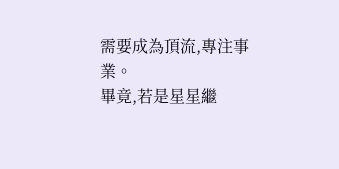需要成為頂流,專注事業。
畢竟,若是星星繼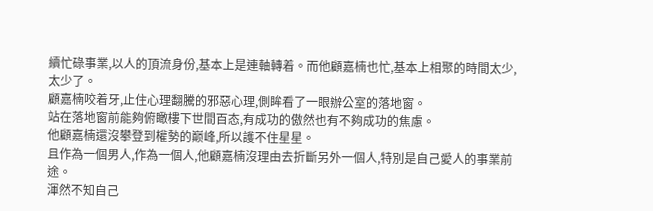續忙碌事業,以人的頂流身份,基本上是連軸轉着。而他顧嘉楠也忙,基本上相聚的時間太少,太少了。
顧嘉楠咬着牙,止住心理翻騰的邪惡心理,側眸看了一眼辦公室的落地窗。
站在落地窗前能夠俯瞰樓下世間百态,有成功的傲然也有不夠成功的焦慮。
他顧嘉楠還沒攀登到權勢的巅峰,所以護不住星星。
且作為一個男人,作為一個人,他顧嘉楠沒理由去折斷另外一個人,特別是自己愛人的事業前途。
渾然不知自己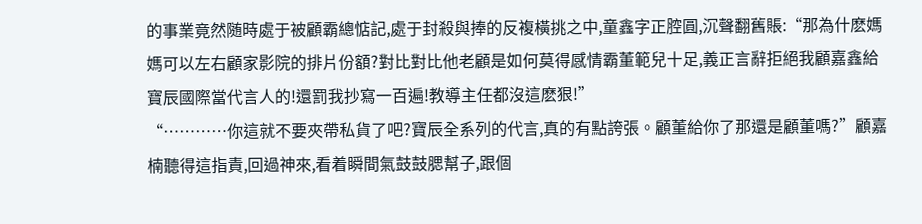的事業竟然随時處于被顧霸總惦記,處于封殺與捧的反複橫挑之中,童鑫字正腔圓,沉聲翻舊賬:“那為什麽媽媽可以左右顧家影院的排片份額?對比對比他老顧是如何莫得感情霸董範兒十足,義正言辭拒絕我顧嘉鑫給寶辰國際當代言人的!還罰我抄寫一百遍!教導主任都沒這麽狠!”
“…………你這就不要夾帶私貨了吧?寶辰全系列的代言,真的有點誇張。顧董給你了那還是顧董嗎?”顧嘉楠聽得這指責,回過神來,看着瞬間氣鼓鼓腮幫子,跟個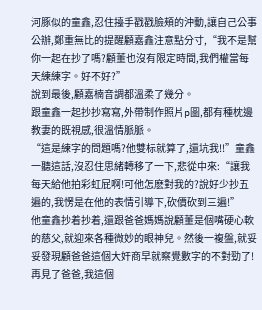河豚似的童鑫,忍住擡手戳戳臉頰的沖動,讓自己公事公辦,鄭重無比的提醒顧嘉鑫注意點分寸,“我不是幫你一起在抄了嗎?顧董也沒有限定時間,我們權當每天練練字。好不好?”
說到最後,顧嘉楠音調都溫柔了幾分。
跟童鑫一起抄抄寫寫,外帶制作照片p圖,都有種枕邊教妻的既視感,很溫情脈脈。
“這是練字的問題嗎?他雙标就算了,還坑我!!”童鑫一聽這話,沒忍住思緒轉移了一下,悲從中來:“讓我每天給他拍彩虹屁啊!可他怎麽對我的?說好少抄五遍的,我愣是在他的表情引導下,砍價砍到三遍!”
他童鑫抄着抄着,還跟爸爸媽媽說顧董是個嘴硬心軟的慈父,就迎來各種微妙的眼神兒。然後一複盤,就妥妥發現顧爸爸這個大奸商早就察覺數字的不對勁了!
再見了爸爸,我這個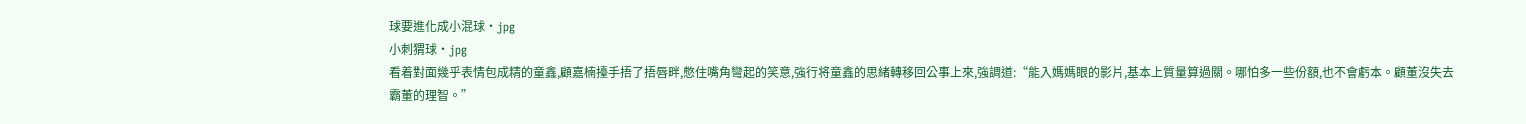球要進化成小混球·jpg
小刺猬球·jpg
看着對面幾乎表情包成精的童鑫,顧嘉楠擡手捂了捂唇畔,憋住嘴角彎起的笑意,強行将童鑫的思緒轉移回公事上來,強調道:“能入媽媽眼的影片,基本上質量算過關。哪怕多一些份額,也不會虧本。顧董沒失去霸董的理智。”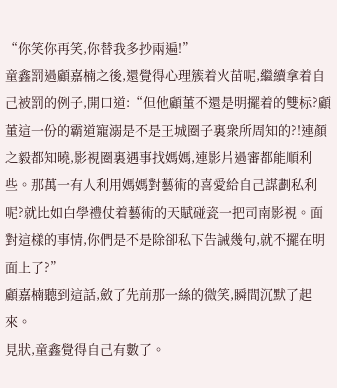“你笑你再笑,你替我多抄兩遍!”
童鑫罰過顧嘉楠之後,還覺得心理簇着火苗呢,繼續拿着自己被罰的例子,開口道:“但他顧董不還是明擺着的雙标?顧董這一份的霸道寵溺是不是王城圈子裏衆所周知的?!連顏之毅都知曉,影視圈裏遇事找媽媽,連影片過審都能順利些。那萬一有人利用媽媽對藝術的喜愛給自己謀劃私利呢?就比如白學禮仗着藝術的天賦碰瓷一把司南影視。面對這樣的事情,你們是不是除卻私下告誡幾句,就不擺在明面上了?”
顧嘉楠聽到這話,斂了先前那一絲的微笑,瞬間沉默了起來。
見狀,童鑫覺得自己有數了。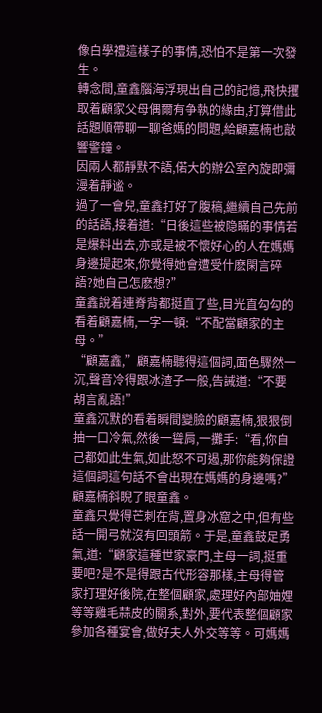像白學禮這樣子的事情,恐怕不是第一次發生。
轉念間,童鑫腦海浮現出自己的記憶,飛快攫取着顧家父母偶爾有争執的緣由,打算借此話題順帶聊一聊爸媽的問題,給顧嘉楠也敲響警鐘。
因兩人都靜默不語,偌大的辦公室內旋即彌漫着靜谧。
過了一會兒,童鑫打好了腹稿,繼續自己先前的話語,接着道:“日後這些被隐瞞的事情若是爆料出去,亦或是被不懷好心的人在媽媽身邊提起來,你覺得她會遭受什麽閑言碎語?她自己怎麽想?”
童鑫說着連脊背都挺直了些,目光直勾勾的看着顧嘉楠,一字一頓:“不配當顧家的主母。”
“顧嘉鑫,”顧嘉楠聽得這個詞,面色驟然一沉,聲音冷得跟冰渣子一般,告誡道:“不要胡言亂語!”
童鑫沉默的看着瞬間變臉的顧嘉楠,狠狠倒抽一口冷氣,然後一聳肩,一攤手:“看,你自己都如此生氣,如此怒不可遏,那你能夠保證這個詞這句話不會出現在媽媽的身邊嗎?”
顧嘉楠斜睨了眼童鑫。
童鑫只覺得芒刺在背,置身冰窟之中,但有些話一開弓就沒有回頭箭。于是,童鑫鼓足勇氣,道:“顧家這種世家豪門,主母一詞,挺重要吧?是不是得跟古代形容那樣,主母得管家打理好後院,在整個顧家,處理好內部妯娌等等雞毛蒜皮的關系,對外,要代表整個顧家參加各種宴會,做好夫人外交等等。可媽媽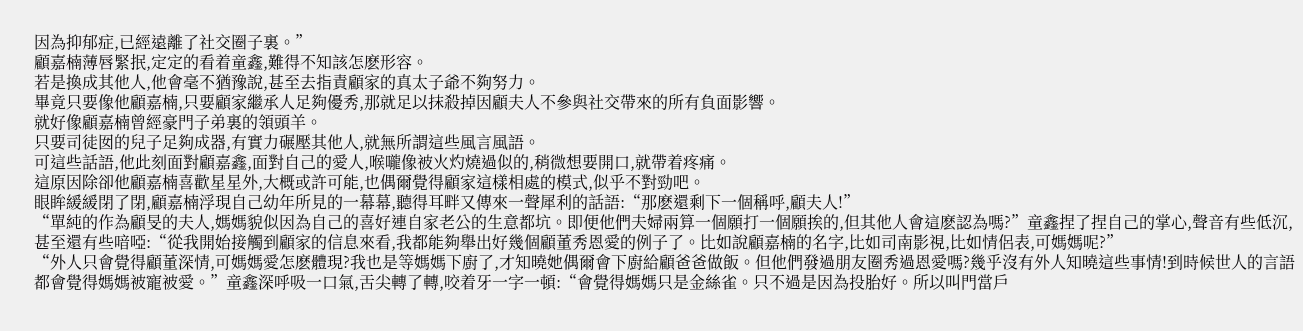因為抑郁症,已經遠離了社交圈子裏。”
顧嘉楠薄唇緊抿,定定的看着童鑫,難得不知該怎麽形容。
若是換成其他人,他會毫不猶豫說,甚至去指責顧家的真太子爺不夠努力。
畢竟只要像他顧嘉楠,只要顧家繼承人足夠優秀,那就足以抹殺掉因顧夫人不參與社交帶來的所有負面影響。
就好像顧嘉楠曾經豪門子弟裏的領頭羊。
只要司徒囡的兒子足夠成器,有實力碾壓其他人,就無所謂這些風言風語。
可這些話語,他此刻面對顧嘉鑫,面對自己的愛人,喉嚨像被火灼燒過似的,稍微想要開口,就帶着疼痛。
這原因除卻他顧嘉楠喜歡星星外,大概或許可能,也偶爾覺得顧家這樣相處的模式,似乎不對勁吧。
眼眸緩緩閉了閉,顧嘉楠浮現自己幼年所見的一幕幕,聽得耳畔又傳來一聲犀利的話語:“那麽還剩下一個稱呼,顧夫人!”
“單純的作為顧旻的夫人,媽媽貌似因為自己的喜好連自家老公的生意都坑。即便他們夫婦兩算一個願打一個願挨的,但其他人會這麽認為嗎?”童鑫捏了捏自己的掌心,聲音有些低沉,甚至還有些喑啞:“從我開始接觸到顧家的信息來看,我都能夠舉出好幾個顧董秀恩愛的例子了。比如說顧嘉楠的名字,比如司南影視,比如情侶表,可媽媽呢?”
“外人只會覺得顧董深情,可媽媽愛怎麽體現?我也是等媽媽下廚了,才知曉她偶爾會下廚給顧爸爸做飯。但他們發過朋友圈秀過恩愛嗎?幾乎沒有外人知曉這些事情!到時候世人的言語都會覺得媽媽被寵被愛。”童鑫深呼吸一口氣,舌尖轉了轉,咬着牙一字一頓:“會覺得媽媽只是金絲雀。只不過是因為投胎好。所以叫門當戶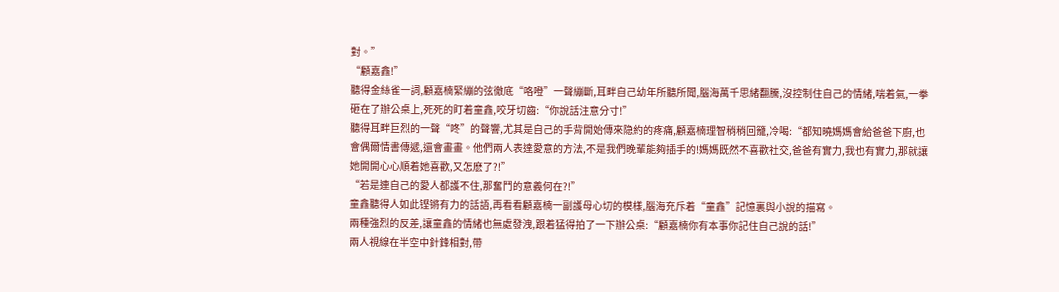對。”
“顧嘉鑫!”
聽得金絲雀一詞,顧嘉楠緊繃的弦徹底“咯噔”一聲繃斷,耳畔自己幼年所聽所聞,腦海萬千思緒翻騰,沒控制住自己的情緒,喘着氣,一拳砸在了辦公桌上,死死的盯着童鑫,咬牙切齒:“你說話注意分寸!”
聽得耳畔巨烈的一聲“咚”的聲響,尤其是自己的手背開始傳來隐約的疼痛,顧嘉楠理智稍稍回籠,冷喝:“都知曉媽媽會給爸爸下廚,也會偶爾情書傳遞,還會畫畫。他們兩人表達愛意的方法,不是我們晚輩能夠插手的!媽媽既然不喜歡社交,爸爸有實力,我也有實力,那就讓她開開心心順着她喜歡,又怎麽了?!”
“若是連自己的愛人都護不住,那奮鬥的意義何在?!”
童鑫聽得人如此铿锵有力的話語,再看看顧嘉楠一副護母心切的模樣,腦海充斥着“童鑫”記憶裏與小說的描寫。
兩種強烈的反差,讓童鑫的情緒也無處發洩,跟着猛得拍了一下辦公桌:“顧嘉楠你有本事你記住自己說的話!”
兩人視線在半空中針鋒相對,帶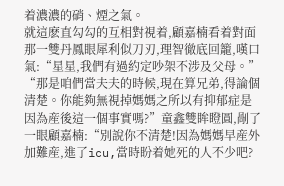着濃濃的硝、煙之氣。
就這麽直勾勾的互相對視着,顧嘉楠看着對面那一雙丹鳳眼犀利似刀刃,理智徹底回籠,嘆口氣:“星星,我們有過約定吵架不涉及父母。”
“那是咱們當夫夫的時候,現在算兄弟,得論個清楚。你能夠無視掉媽媽之所以有抑郁症是因為産後這一個事實嗎?”童鑫雙眸瞪圓,剮了一眼顧嘉楠:“別說你不清楚!因為媽媽早産外加難産,進了icu,當時盼着她死的人不少吧?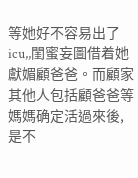等她好不容易出了icu,,閨蜜妄圖借着她獻媚顧爸爸。而顧家其他人包括顧爸爸等媽媽确定活過來後,是不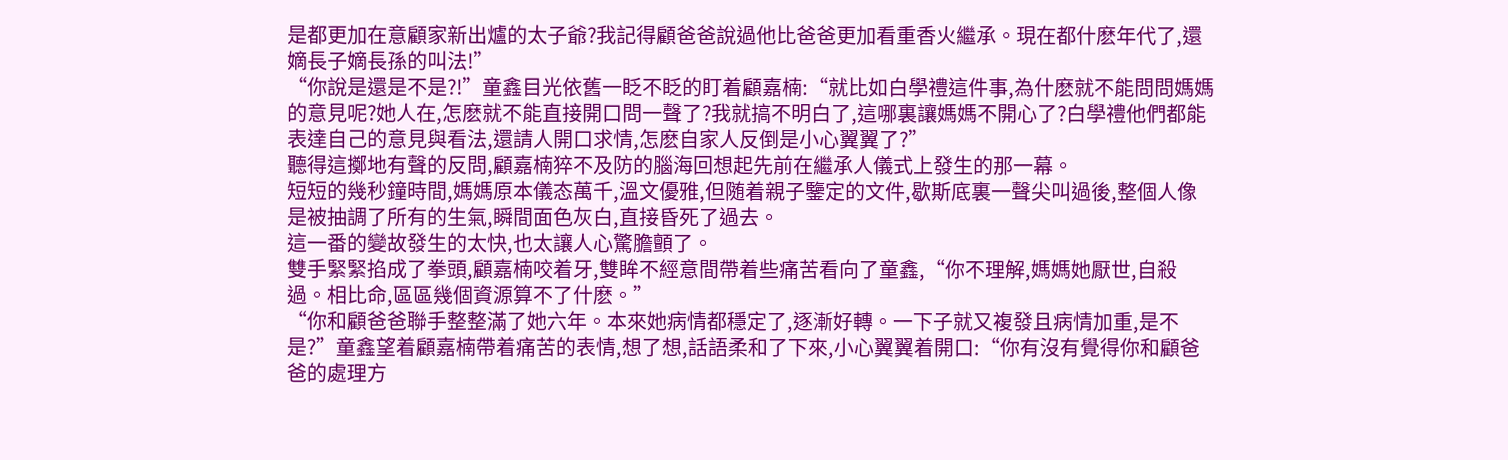是都更加在意顧家新出爐的太子爺?我記得顧爸爸說過他比爸爸更加看重香火繼承。現在都什麽年代了,還嫡長子嫡長孫的叫法!”
“你說是還是不是?!”童鑫目光依舊一眨不眨的盯着顧嘉楠:“就比如白學禮這件事,為什麽就不能問問媽媽的意見呢?她人在,怎麽就不能直接開口問一聲了?我就搞不明白了,這哪裏讓媽媽不開心了?白學禮他們都能表達自己的意見與看法,還請人開口求情,怎麽自家人反倒是小心翼翼了?”
聽得這擲地有聲的反問,顧嘉楠猝不及防的腦海回想起先前在繼承人儀式上發生的那一幕。
短短的幾秒鐘時間,媽媽原本儀态萬千,溫文優雅,但随着親子鑒定的文件,歇斯底裏一聲尖叫過後,整個人像是被抽調了所有的生氣,瞬間面色灰白,直接昏死了過去。
這一番的變故發生的太快,也太讓人心驚膽顫了。
雙手緊緊掐成了拳頭,顧嘉楠咬着牙,雙眸不經意間帶着些痛苦看向了童鑫,“你不理解,媽媽她厭世,自殺過。相比命,區區幾個資源算不了什麽。”
“你和顧爸爸聯手整整滿了她六年。本來她病情都穩定了,逐漸好轉。一下子就又複發且病情加重,是不是?”童鑫望着顧嘉楠帶着痛苦的表情,想了想,話語柔和了下來,小心翼翼着開口:“你有沒有覺得你和顧爸爸的處理方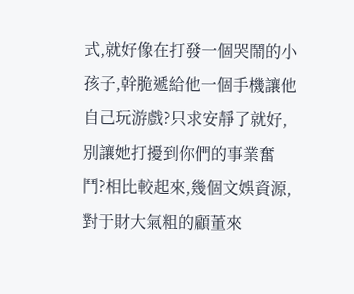式,就好像在打發一個哭鬧的小孩子,幹脆遞給他一個手機讓他自己玩游戲?只求安靜了就好,別讓她打擾到你們的事業奮鬥?相比較起來,幾個文娛資源,對于財大氣粗的顧董來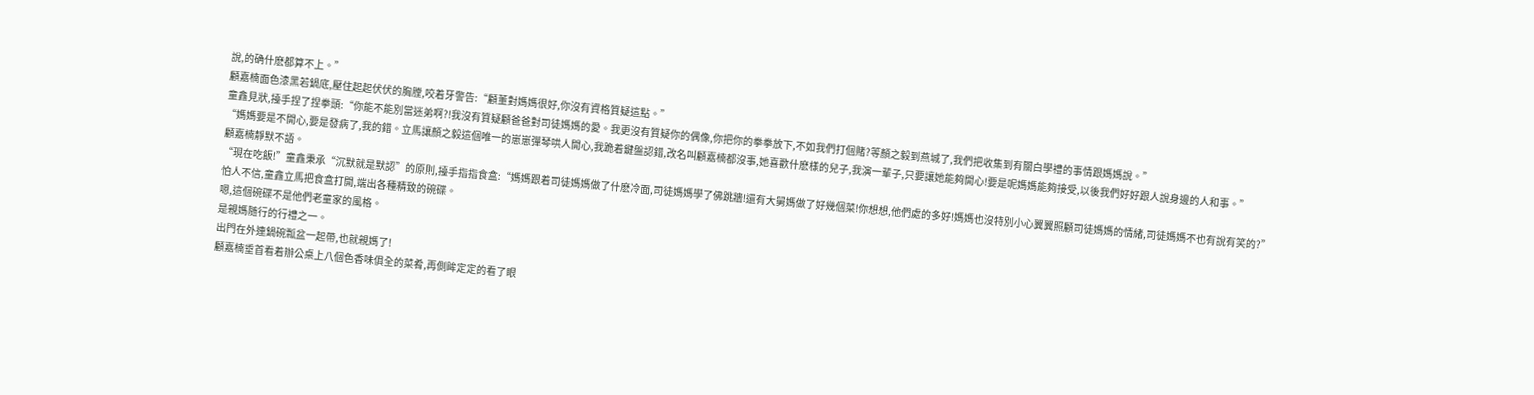說,的确什麽都算不上。”
顧嘉楠面色漆黑若鍋底,壓住起起伏伏的胸膛,咬着牙警告:“顧董對媽媽很好,你沒有資格質疑這點。”
童鑫見狀,擡手捏了捏拳頭:“你能不能別當迷弟啊?!我沒有質疑顧爸爸對司徒媽媽的愛。我更沒有質疑你的偶像,你把你的拳拳放下,不如我們打個賭?等顏之毅到燕城了,我們把收集到有關白學禮的事情跟媽媽說。”
“媽媽要是不開心,要是發病了,我的錯。立馬讓顏之毅這個唯一的崽崽彈琴哄人開心,我跪着鍵盤認錯,改名叫顧嘉楠都沒事,她喜歡什麽樣的兒子,我演一輩子,只要讓她能夠開心!要是呢媽媽能夠接受,以後我們好好跟人說身邊的人和事。”
顧嘉楠靜默不語。
“現在吃飯!”童鑫秉承“沉默就是默認”的原則,擡手指指食盒:“媽媽跟着司徒媽媽做了什麽冷面,司徒媽媽學了佛跳牆!還有大舅媽做了好幾個菜!你想想,他們處的多好!媽媽也沒特別小心翼翼照顧司徒媽媽的情緒,司徒媽媽不也有說有笑的?”
怕人不信,童鑫立馬把食盒打開,端出各種精致的碗碟。
嗯,這個碗碟不是他們老童家的風格。
是親媽随行的行禮之一。
出門在外連鍋碗瓢盆一起帶,也就親媽了!
顧嘉楠垂首看着辦公桌上八個色香味俱全的菜肴,再側眸定定的看了眼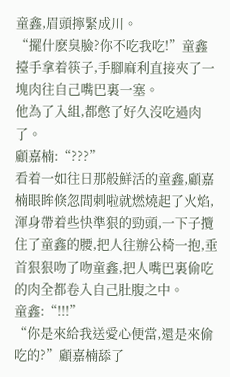童鑫,眉頭擰緊成川。
“擺什麽臭臉?你不吃我吃!”童鑫擡手拿着筷子,手腳麻利直接夾了一塊肉往自己嘴巴裏一塞。
他為了入組,都憋了好久沒吃過肉了。
顧嘉楠:“???”
看着一如往日那般鮮活的童鑫,顧嘉楠眼眸倏忽間刺啦就燃燒起了火焰,渾身帶着些快準狠的勁頭,一下子攬住了童鑫的腰,把人往辦公椅一抱,垂首狠狠吻了吻童鑫,把人嘴巴裏偷吃的肉全都卷入自己肚腹之中。
童鑫:“!!!”
“你是來給我送愛心便當,還是來偷吃的?”顧嘉楠舔了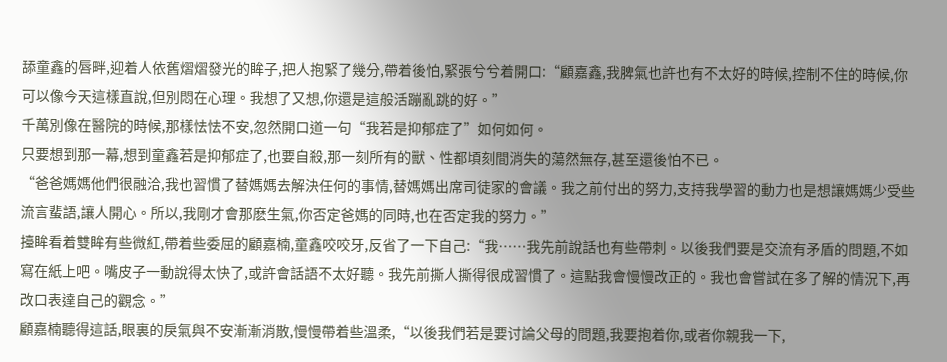舔童鑫的唇畔,迎着人依舊熠熠發光的眸子,把人抱緊了幾分,帶着後怕,緊張兮兮着開口:“顧嘉鑫,我脾氣也許也有不太好的時候,控制不住的時候,你可以像今天這樣直說,但別悶在心理。我想了又想,你還是這般活蹦亂跳的好。”
千萬別像在醫院的時候,那樣怯怯不安,忽然開口道一句“我若是抑郁症了”如何如何。
只要想到那一幕,想到童鑫若是抑郁症了,也要自殺,那一刻所有的獸、性都頃刻間消失的蕩然無存,甚至還後怕不已。
“爸爸媽媽他們很融洽,我也習慣了替媽媽去解決任何的事情,替媽媽出席司徒家的會議。我之前付出的努力,支持我學習的動力也是想讓媽媽少受些流言蜚語,讓人開心。所以,我剛才會那麽生氣,你否定爸媽的同時,也在否定我的努力。”
擡眸看着雙眸有些微紅,帶着些委屈的顧嘉楠,童鑫咬咬牙,反省了一下自己:“我……我先前說話也有些帶刺。以後我們要是交流有矛盾的問題,不如寫在紙上吧。嘴皮子一動說得太快了,或許會話語不太好聽。我先前撕人撕得很成習慣了。這點我會慢慢改正的。我也會嘗試在多了解的情況下,再改口表達自己的觀念。”
顧嘉楠聽得這話,眼裏的戾氣與不安漸漸消散,慢慢帶着些溫柔,“以後我們若是要讨論父母的問題,我要抱着你,或者你親我一下,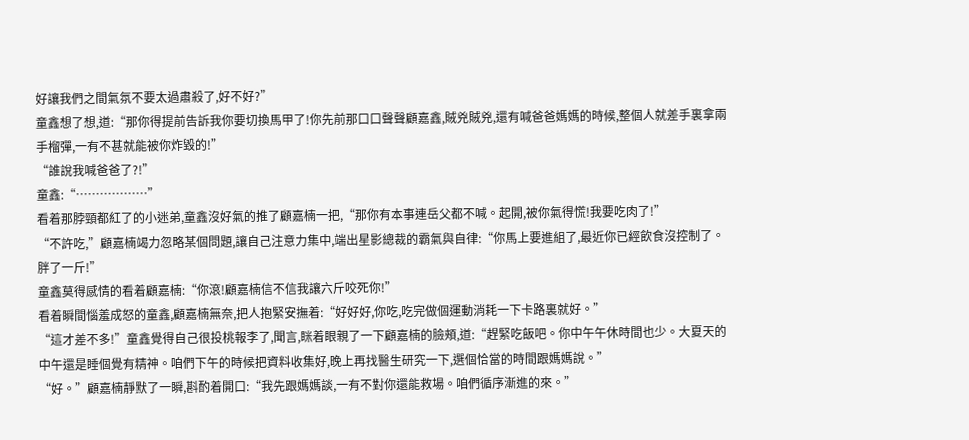好讓我們之間氣氛不要太過肅殺了,好不好?”
童鑫想了想,道:“那你得提前告訴我你要切換馬甲了!你先前那口口聲聲顧嘉鑫,賊兇賊兇,還有喊爸爸媽媽的時候,整個人就差手裏拿兩手榴彈,一有不甚就能被你炸毀的!”
“誰說我喊爸爸了?!”
童鑫:“………………”
看着那脖頸都紅了的小迷弟,童鑫沒好氣的推了顧嘉楠一把,“那你有本事連岳父都不喊。起開,被你氣得慌!我要吃肉了!”
“不許吃,”顧嘉楠竭力忽略某個問題,讓自己注意力集中,端出星影總裁的霸氣與自律:“你馬上要進組了,最近你已經飲食沒控制了。胖了一斤!”
童鑫莫得感情的看着顧嘉楠:“你滾!顧嘉楠信不信我讓六斤咬死你!”
看着瞬間惱羞成怒的童鑫,顧嘉楠無奈,把人抱緊安撫着:“好好好,你吃,吃完做個運動消耗一下卡路裏就好。”
“這才差不多!”童鑫覺得自己很投桃報李了,聞言,眯着眼親了一下顧嘉楠的臉頰,道:“趕緊吃飯吧。你中午午休時間也少。大夏天的中午還是睡個覺有精神。咱們下午的時候把資料收集好,晚上再找醫生研究一下,選個恰當的時間跟媽媽說。”
“好。”顧嘉楠靜默了一瞬,斟酌着開口:“我先跟媽媽談,一有不對你還能救場。咱們循序漸進的來。”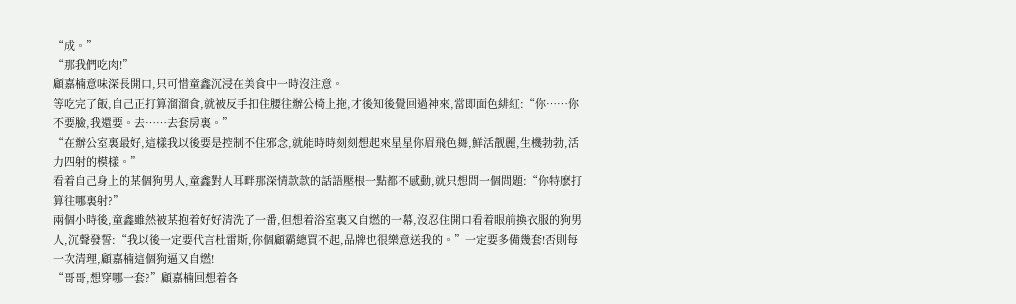“成。”
“那我們吃肉!”
顧嘉楠意味深長開口,只可惜童鑫沉浸在美食中一時沒注意。
等吃完了飯,自己正打算溜溜食,就被反手扣住腰往辦公椅上拖,才後知後覺回過神來,當即面色緋紅:“你……你不要臉,我還要。去……去套房裏。”
“在辦公室裏最好,這樣我以後要是控制不住邪念,就能時時刻刻想起來星星你眉飛色舞,鮮活靓麗,生機勃勃,活力四射的模樣。”
看着自己身上的某個狗男人,童鑫對人耳畔那深情款款的話語壓根一點都不感動,就只想問一個問題:“你特麽打算往哪裏射?”
兩個小時後,童鑫雖然被某抱着好好清洗了一番,但想着浴室裏又自燃的一幕,沒忍住開口看着眼前換衣服的狗男人,沉聲發誓:“我以後一定要代言杜雷斯,你個顧霸總買不起,品牌也很樂意送我的。”一定要多備幾套!否則每一次清理,顧嘉楠這個狗逼又自燃!
“哥哥,想穿哪一套?”顧嘉楠回想着各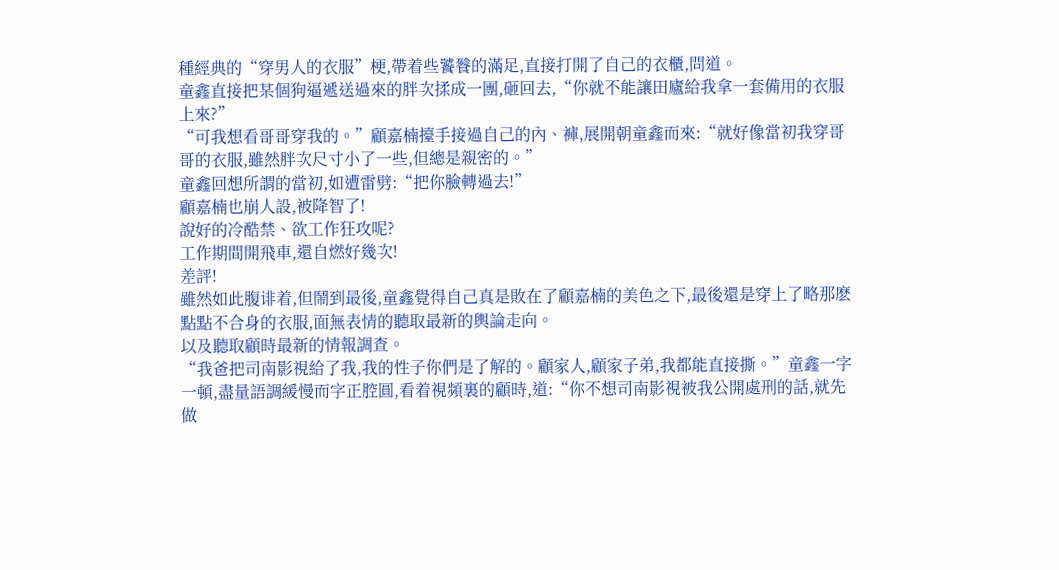種經典的“穿男人的衣服”梗,帶着些饕餮的滿足,直接打開了自己的衣櫃,問道。
童鑫直接把某個狗逼遞送過來的胖次揉成一團,砸回去,“你就不能讓田廬給我拿一套備用的衣服上來?”
“可我想看哥哥穿我的。”顧嘉楠擡手接過自己的內、褲,展開朝童鑫而來:“就好像當初我穿哥哥的衣服,雖然胖次尺寸小了一些,但總是親密的。”
童鑫回想所謂的當初,如遭雷劈:“把你臉轉過去!”
顧嘉楠也崩人設,被降智了!
說好的冷酷禁、欲工作狂攻呢?
工作期間開飛車,還自燃好幾次!
差評!
雖然如此腹诽着,但鬧到最後,童鑫覺得自己真是敗在了顧嘉楠的美色之下,最後還是穿上了略那麽點點不合身的衣服,面無表情的聽取最新的輿論走向。
以及聽取顧時最新的情報調查。
“我爸把司南影視給了我,我的性子你們是了解的。顧家人,顧家子弟,我都能直接撕。”童鑫一字一頓,盡量語調緩慢而字正腔圓,看着視頻裏的顧時,道:“你不想司南影視被我公開處刑的話,就先做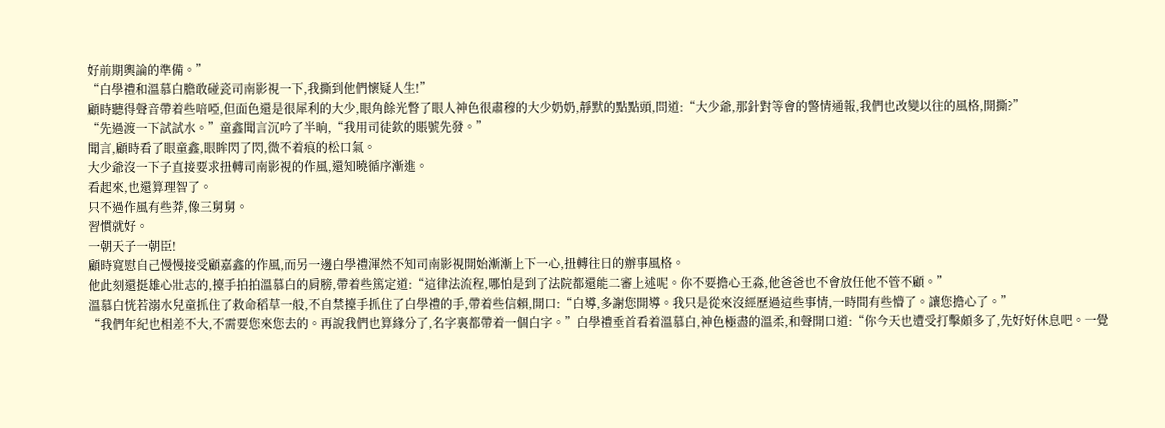好前期輿論的準備。”
“白學禮和溫慕白膽敢碰瓷司南影視一下,我撕到他們懷疑人生!”
顧時聽得聲音帶着些喑啞,但面色還是很犀利的大少,眼角餘光瞥了眼人神色很肅穆的大少奶奶,靜默的點點頭,問道:“大少爺,那針對等會的警情通報,我們也改變以往的風格,開撕?”
“先過渡一下試試水。”童鑫聞言沉吟了半晌,“我用司徒欽的賬號先發。”
聞言,顧時看了眼童鑫,眼眸閃了閃,微不着痕的松口氣。
大少爺沒一下子直接要求扭轉司南影視的作風,還知曉循序漸進。
看起來,也還算理智了。
只不過作風有些莽,像三舅舅。
習慣就好。
一朝天子一朝臣!
顧時寬慰自己慢慢接受顧嘉鑫的作風,而另一邊白學禮渾然不知司南影視開始漸漸上下一心,扭轉往日的辦事風格。
他此刻還挺雄心壯志的,擡手拍拍溫慕白的肩膀,帶着些篤定道:“這律法流程,哪怕是到了法院都還能二審上述呢。你不要擔心王淼,他爸爸也不會放任他不管不顧。”
溫慕白恍若溺水兒童抓住了救命稻草一般,不自禁擡手抓住了白學禮的手,帶着些信賴,開口:“白導,多謝您開導。我只是從來沒經歷過這些事情,一時間有些懵了。讓您擔心了。”
“我們年紀也相差不大,不需要您來您去的。再說我們也算緣分了,名字裏都帶着一個白字。”白學禮垂首看着溫慕白,神色極盡的溫柔,和聲開口道:“你今天也遭受打擊頗多了,先好好休息吧。一覺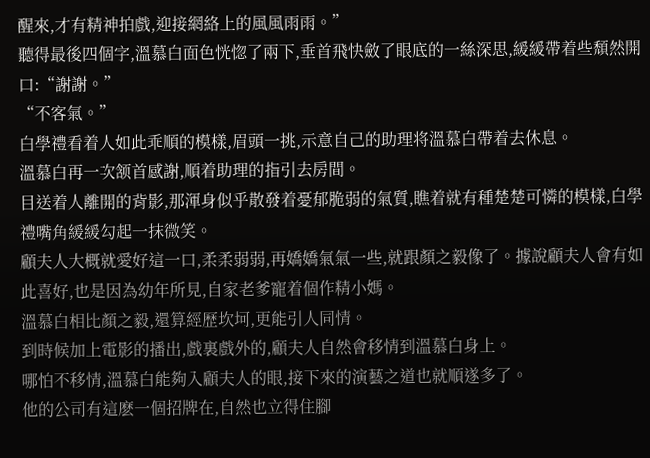醒來,才有精神拍戲,迎接網絡上的風風雨雨。”
聽得最後四個字,溫慕白面色恍惚了兩下,垂首飛快斂了眼底的一絲深思,緩緩帶着些頹然開口:“謝謝。”
“不客氣。”
白學禮看着人如此乖順的模樣,眉頭一挑,示意自己的助理将溫慕白帶着去休息。
溫慕白再一次颔首感謝,順着助理的指引去房間。
目送着人離開的背影,那渾身似乎散發着憂郁脆弱的氣質,瞧着就有種楚楚可憐的模樣,白學禮嘴角緩緩勾起一抹微笑。
顧夫人大概就愛好這一口,柔柔弱弱,再嬌嬌氣氣一些,就跟顏之毅像了。據說顧夫人會有如此喜好,也是因為幼年所見,自家老爹寵着個作精小媽。
溫慕白相比顏之毅,還算經歷坎坷,更能引人同情。
到時候加上電影的播出,戲裏戲外的,顧夫人自然會移情到溫慕白身上。
哪怕不移情,溫慕白能夠入顧夫人的眼,接下來的演藝之道也就順遂多了。
他的公司有這麽一個招牌在,自然也立得住腳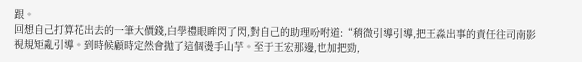跟。
回想自己打算花出去的一筆大價錢,白學禮眼眸閃了閃,對自己的助理吩咐道:“稍微引導引導,把王淼出事的責任往司南影視規矩亂引導。到時候顧時定然會抛了這個燙手山芋。至于王宏那邊,也加把勁,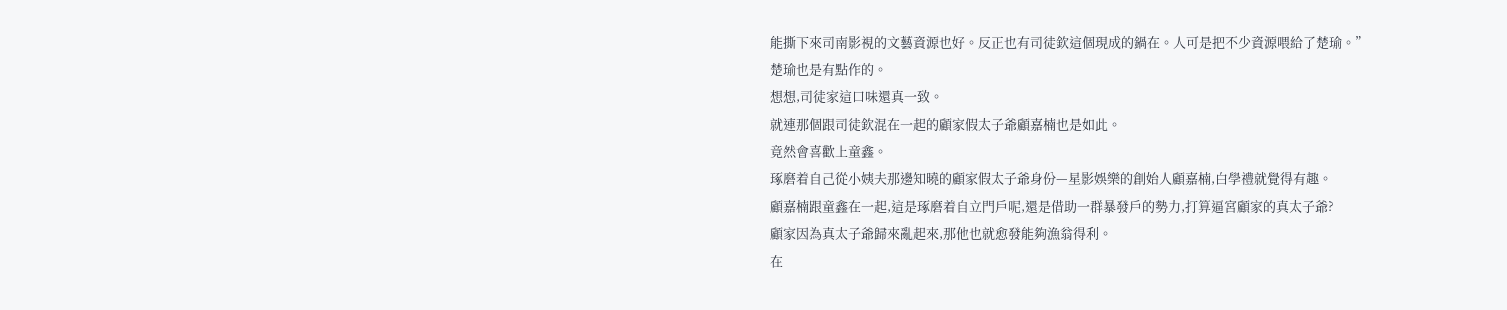能撕下來司南影視的文藝資源也好。反正也有司徒欽這個現成的鍋在。人可是把不少資源喂給了楚瑜。”
楚瑜也是有點作的。
想想,司徒家這口味還真一致。
就連那個跟司徒欽混在一起的顧家假太子爺顧嘉楠也是如此。
竟然會喜歡上童鑫。
琢磨着自己從小姨夫那邊知曉的顧家假太子爺身份—星影娛樂的創始人顧嘉楠,白學禮就覺得有趣。
顧嘉楠跟童鑫在一起,這是琢磨着自立門戶呢,還是借助一群暴發戶的勢力,打算逼宮顧家的真太子爺?
顧家因為真太子爺歸來亂起來,那他也就愈發能夠漁翁得利。
在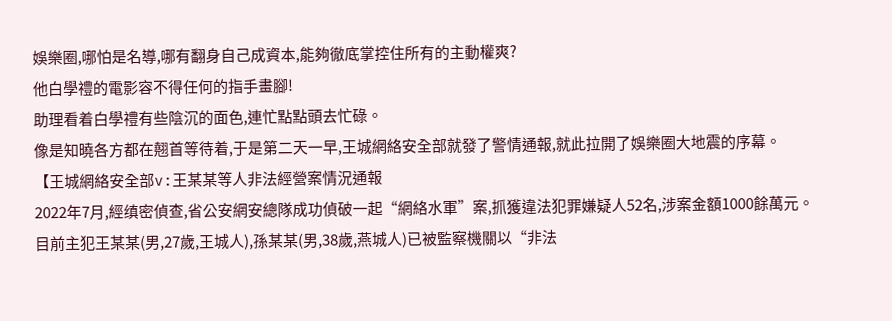娛樂圈,哪怕是名導,哪有翻身自己成資本,能夠徹底掌控住所有的主動權爽?
他白學禮的電影容不得任何的指手畫腳!
助理看着白學禮有些陰沉的面色,連忙點點頭去忙碌。
像是知曉各方都在翹首等待着,于是第二天一早,王城網絡安全部就發了警情通報,就此拉開了娛樂圈大地震的序幕。
【王城網絡安全部v:王某某等人非法經營案情況通報
2022年7月,經缜密偵查,省公安網安總隊成功偵破一起“網絡水軍”案,抓獲違法犯罪嫌疑人52名,涉案金額1000餘萬元。目前主犯王某某(男,27歲,王城人),孫某某(男,38歲,燕城人)已被監察機關以“非法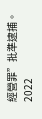經營罪”批準逮捕。
2022